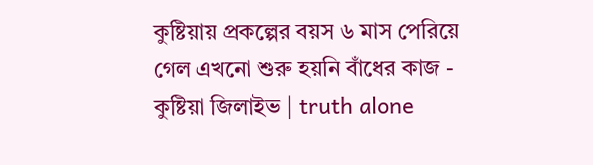কুষ্টিয়ায় প্রকল্পের বয়স ৬ মাস পেরিয়ে গেল এখনো শুরু হয়নি বাঁধের কাজ - কুষ্টিয়া জিলাইভ | truth alone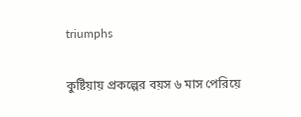triumphs

কুষ্টিয়ায় প্রকল্পের বয়স ৬ মাস পেরিয়ে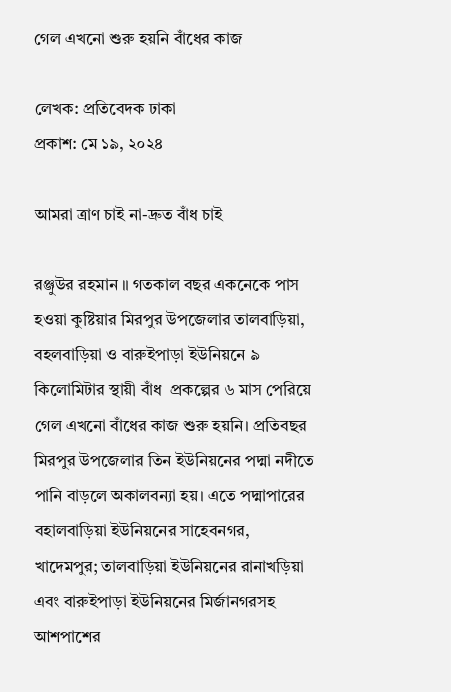গেল এখনো শুরু হয়নি বাঁধের কাজ

লেখক: প্রতিবেদক ঢাকা
প্রকাশ: মে ১৯, ২০২৪

আমরা ত্রাণ চাই না-দ্রুত বাঁধ চাই

রঞ্জুউর রহমান ॥ গতকাল বছর একনেকে পাস হওয়া কুষ্টিয়ার মিরপুর উপজেলার তালবাড়িয়া, বহলবাড়িয়া ও বারুইপাড়া ইউনিয়নে ৯ কিলোমিটার স্থায়ী বাঁধ  প্রকল্পের ৬ মাস পেরিয়ে গেল এখনো বাঁধের কাজ শুরু হয়নি। প্রতিবছর মিরপুর উপজেলার তিন ইউনিয়নের পদ্মা নদীতে পানি বাড়লে অকালবন্যা হয়। এতে পদ্মাপারের বহালবাড়িয়া ইউনিয়নের সাহেবনগর, খাদেমপুর; তালবাড়িয়া ইউনিয়নের রানাখড়িয়া এবং বারুইপাড়া ইউনিয়নের মির্জানগরসহ আশপাশের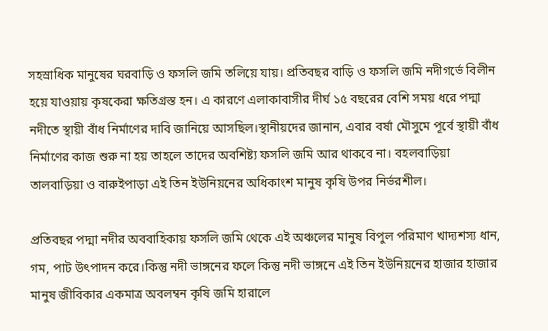সহস্রাধিক মানুষের ঘরবাড়ি ও ফসলি জমি তলিয়ে যায়। প্রতিবছর বাড়ি ও ফসলি জমি নদীগর্ভে বিলীন হয়ে যাওয়ায় কৃষকেরা ক্ষতিগ্রস্ত হন। এ কারণে এলাকাবাসীর দীর্ঘ ১৫ বছরের বেশি সময় ধরে পদ্মা নদীতে স্থায়ী বাঁধ নির্মাণের দাবি জানিয়ে আসছিল।স্থানীয়দের জানান, এবার বর্ষা মৌসুমে পূর্বে স্থায়ী বাঁধ নির্মাণের কাজ শুরু না হয় তাহলে তাদের অবশিষ্ট্য ফসলি জমি আর থাকবে না। বহলবাড়িয়া তালবাড়িয়া ও বারুইপাড়া এই তিন ইউনিয়নের অধিকাংশ মানুষ কৃষি উপর নির্ভরশীল।

প্রতিবছর পদ্মা নদীর অববাহিকায় ফসলি জমি থেকে এই অঞ্চলের মানুষ বিপুল পরিমাণ খাদ্যশস্য ধান, গম, পাট উৎপাদন করে।কিন্তু নদী ভাঙ্গনের ফলে কিন্তু নদী ভাঙ্গনে এই তিন ইউনিয়নের হাজার হাজার মানুষ জীবিকার একমাত্র অবলম্বন কৃষি জমি হারালে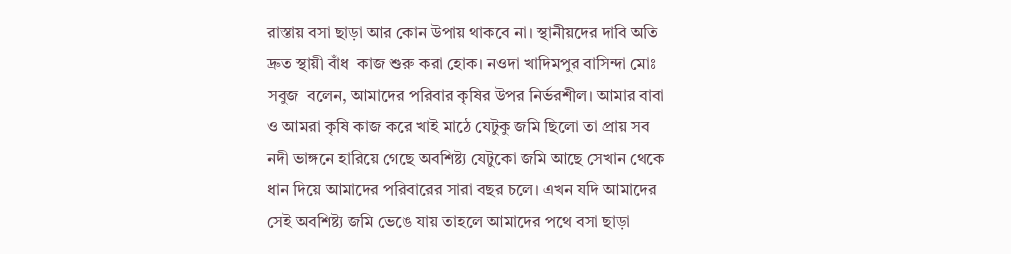রাস্তায় বসা ছাড়া আর কোন উপায় থাকবে না। স্থানীয়দের দাবি অতি দ্রুত স্থায়ী বাঁধ  কাজ শুরু করা হোক। নওদা খাদিমপুর বাসিন্দা মোঃ সবুজ  বলেন, আমাদের পরিবার কৃষির উপর নির্ভরশীল। আমার বাবা ও আমরা কৃষি কাজ করে খাই মাঠে যেটুকু জমি ছিলো তা প্রায় সব নদী ভাঙ্গনে হারিয়ে গেছে অবশিষ্ট্য যেটুকো জমি আছে সেখান থেকে ধান দিয়ে আমাদের পরিবারের সারা বছর চলে। এখন যদি আমাদের সেই অবশিষ্ট্য জমি ভেঙে যায় তাহলে আমাদের পথে বসা ছাড়া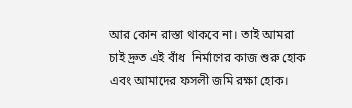আর কোন রাস্তা থাকবে না। তাই আমরা চাই দ্রুত এই বাঁধ  নির্মাণের কাজ শুরু হোক এবং আমাদের ফসলী জমি রক্ষা হোক।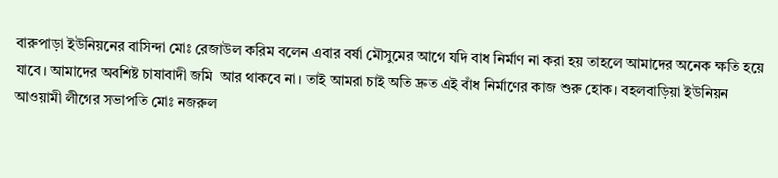বারুপাড়া ইউনিয়নের বাসিন্দা মোঃ রেজাউল করিম বলেন এবার বর্ষা মৌসুমের আগে যদি বাধ নির্মাণ না করা হয় তাহলে আমাদের অনেক ক্ষতি হয়ে যাবে। আমাদের অবশিষ্ট চাষাবাদী জমি  আর থাকবে না। তাই আমরা চাই অতি দ্রুত এই বাঁধ নির্মাণের কাজ শুরু হোক। বহলবাড়িয়া ইউনিয়ন আওয়ামী লীগের সভাপতি মোঃ নজরুল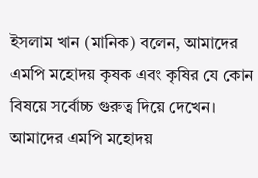ইসলাম খান (মানিক) বলেন, আমাদের এমপি মহোদয় কৃষক এবং কৃষির যে কোন বিষয়ে সর্বোচ্চ গুরুত্ব দিয়ে দেখেন। আমাদের এমপি মহোদয়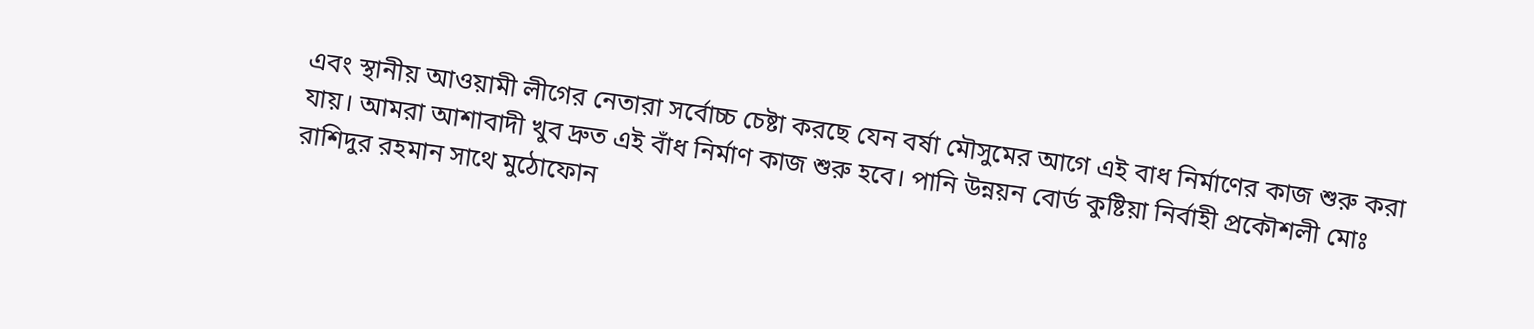এবং স্থানীয় আওয়ামী লীগের নেতারা সর্বোচ্চ চেষ্টা করছে যেন বর্ষা মৌসুমের আগে এই বাধ নির্মাণের কাজ শুরু করা যায়। আমরা আশাবাদী খুব দ্রুত এই বাঁধ নির্মাণ কাজ শুরু হবে। পানি উন্নয়ন বোর্ড কুষ্টিয়া নির্বাহী প্রকৌশলী মোঃ রাশিদুর রহমান সাথে মুঠোফোন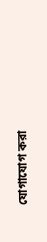যোগাযোগ করা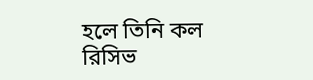হলে তিনি কল রিসিভ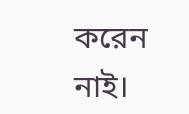করেন নাই।